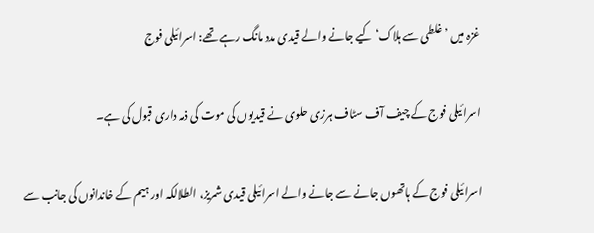غزہ میں ’غلطی سے ہلاک‘ کیے جانے والے قیدی مدد مانگ رہے تھے: اسرائیلی فوج

اسرائیلی فوج کے چیف آف سٹاف ہرزی حلوی نے قیدیوں کی موت کی ذمہ داری قبول کی ہے۔

اسرائیلی فوج کے ہاتھوں جانے سے جانے والے اسرائیلی قیدی شمریز، الطلالکہ اور ہیم کے خاندانوں کی جانب سے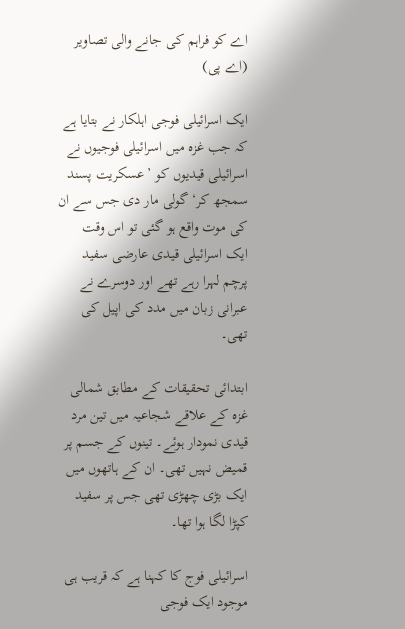اے کو فراہم کی جانے والی تصاویر (اے پی)

ایک اسرائیلی فوجی اہلکار نے بتایا ہے کہ جب غزہ میں اسرائیلی فوجیوں نے اسرائیلی قیدیوں کو ’عسکریت پسند سمجھ کر‘ گولی مار دی جس سے ان کی موت واقع ہو گئی تو اس وقت ایک اسرائیلی قیدی عارضی سفید پرچم لہرا رہے تھے اور دوسرے نے عبرانی زبان میں مدد کی اپیل کی تھی۔

ابتدائی تحقیقات کے مطابق شمالی غزہ کے علاقے شجاعیہ میں تین مرد قیدی نمودار ہوئے۔ تینوں کے جسم پر قمیض نہیں تھی۔ ان کے ہاتھوں میں ایک بڑی چھڑی تھی جس پر سفید کپڑا لگا ہوا تھا۔

اسرائیلی فوج کا کہنا ہے کہ قریب ہی موجود ایک فوجی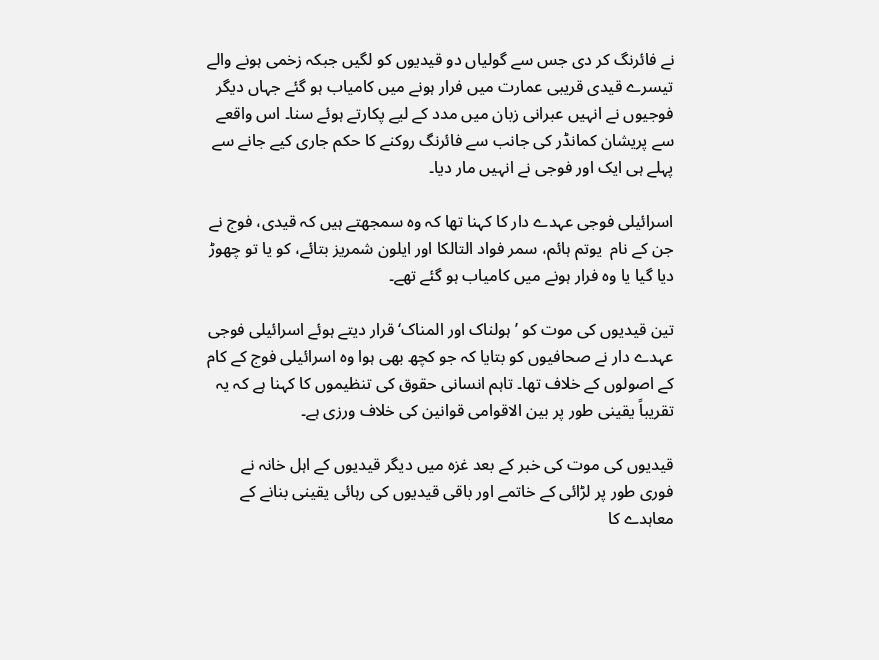نے فائرنگ کر دی جس سے گولیاں دو قیدیوں کو لگیں جبکہ زخمی ہونے والے تیسرے قیدی قریبی عمارت میں فرار ہونے میں کامیاب ہو گئے جہاں دیگر فوجیوں نے انہیں عبرانی زبان میں مدد کے لیے پکارتے ہوئے سنا۔ اس واقعے سے پریشان کمانڈر کی جانب سے فائرنگ روکنے کا حکم جاری کیے جانے سے پہلے ہی ایک اور فوجی نے انہیں مار دیا۔

اسرائیلی فوجی عہدے دار کا کہنا تھا کہ وہ سمجھتے ہیں کہ قیدی، فوج نے جن کے نام  یوتم ہائم، سمر فواد التالکا اور ایلون شمریز بتائے، کو یا تو چھوڑ دیا گیا یا وہ فرار ہونے میں کامیاب ہو گئے تھے۔

تین قیدیوں کی موت کو ’ہولناک اور المناک‘ قرار دیتے ہوئے اسرائیلی فوجی عہدے دار نے صحافیوں کو بتایا کہ جو کچھ بھی ہوا وہ اسرائیلی فوج کے کام کے اصولوں کے خلاف تھا۔ تاہم انسانی حقوق کی تنظیموں کا کہنا ہے کہ یہ تقریباً یقینی طور پر بین الاقوامی قوانین کی خلاف ورزی ہے۔

قیدیوں کی موت کی خبر کے بعد غزہ میں دیگر قیدیوں کے اہل خانہ نے فوری طور پر لڑائی کے خاتمے اور باقی قیدیوں کی رہائی یقینی بنانے کے معاہدے کا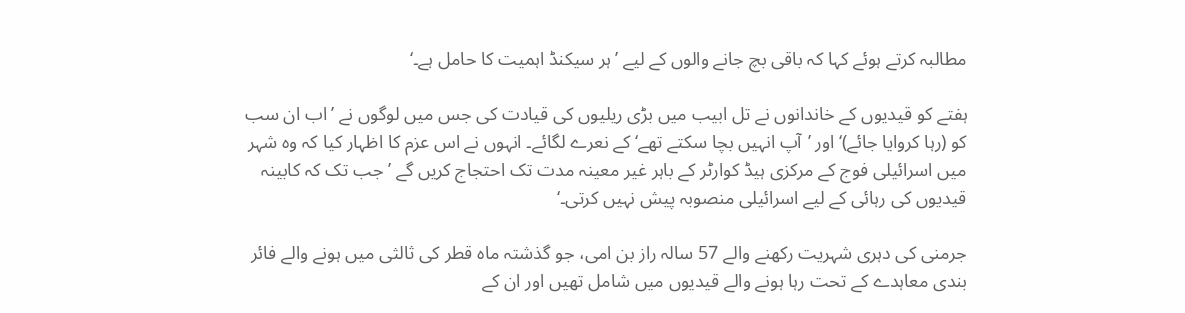مطالبہ کرتے ہوئے کہا کہ باقی بچ جانے والوں کے لیے ’ہر سیکنڈ اہمیت کا حامل ہے۔‘

ہفتے کو قیدیوں کے خاندانوں نے تل ابیب میں بڑی ریلیوں کی قیادت کی جس میں لوگوں نے ’اب ان سب کو (رہا کروایا جائے)‘ اور ’آپ انہیں بچا سکتے تھے‘ کے نعرے لگائے۔ انہوں نے اس عزم کا اظہار کیا کہ وہ شہر میں اسرائیلی فوج کے مرکزی ہیڈ کوارٹر کے باہر غیر معینہ مدت تک احتجاج کریں گے ’جب تک کہ کابینہ قیدیوں کی رہائی کے لیے اسرائیلی منصوبہ پیش نہیں کرتی۔‘

جرمنی کی دہری شہریت رکھنے والے 57 سالہ راز بن امی، جو گذشتہ ماہ قطر کی ثالثی میں ہونے والے فائر بندی معاہدے کے تحت رہا ہونے والے قیدیوں میں شامل تھیں اور ان کے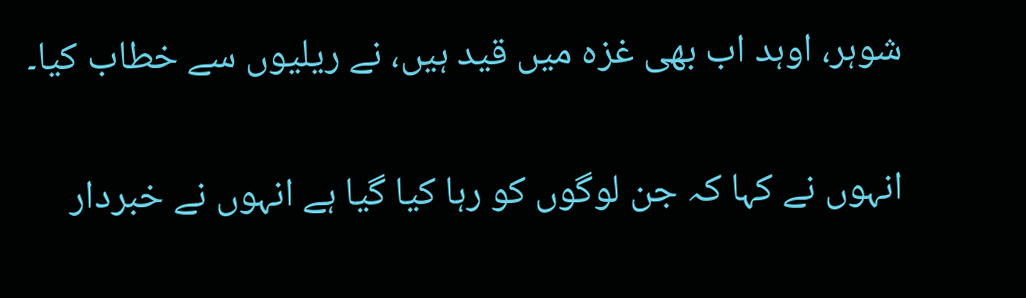شوہر، اوہد اب بھی غزہ میں قید ہیں، نے ریلیوں سے خطاب کیا۔

انہوں نے کہا کہ جن لوگوں کو رہا کیا گیا ہے انہوں نے خبردار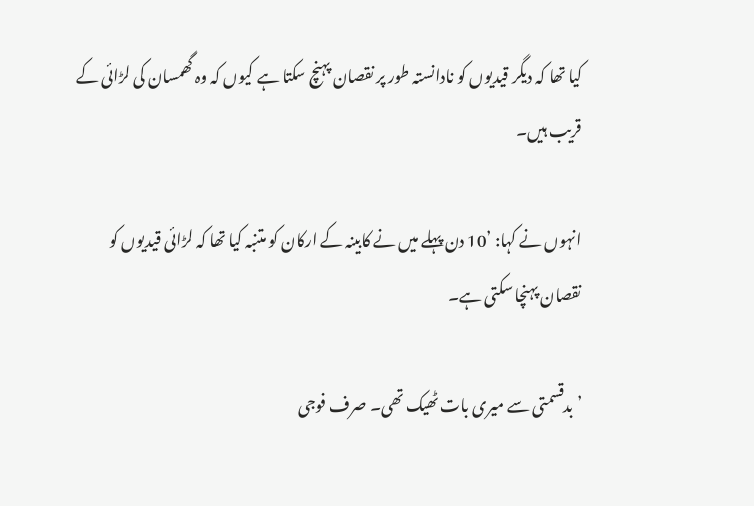کیا تھا کہ دیگر قیدیوں کو نادانستہ طور پر نقصان پہنچ سکتا ہے کیوں کہ وہ گھمسان کی لڑائی کے قریب ہیں۔

انہوں نے کہا: ’10 دن پہلے میں نے کابینہ کے ارکان کو متنبہ کیا تھا کہ لڑائی قیدیوں کو نقصان پہنچا سکتی ہے۔

’بدقسمتی سے میری بات ٹھیک تھی۔ صرف فوجی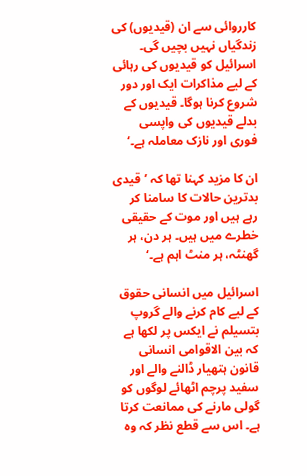کارروائی سے ان (قیدیوں) کی زندگیاں نہیں بچیں گی۔ اسرائیل کو قیدیوں کی رہائی کے لیے مذاکرات ایک اور دور شروع کرنا ہوگا۔ قیدیوں کے بدلے قیدیوں کی واپسی فوری اور نازک معاملہ ہے۔‘

ان کا مزید کہنا تھا کہ ’قیدی بدترین حالات کا سامنا کر رہے ہیں اور موت کے حقیقی خطرے میں ہیں۔ ہر دن، ہر گھنٹہ، ہر منٹ اہم ہے۔‘

اسرائیل میں انسانی حقوق کے لیے کام کرنے والے گروپ بتسیلم نے ایکس پر لکھا ہے کہ بین الاقوامی انسانی قانون ہتھیار ڈالنے والے اور سفید پرچم اٹھائے لوگوں کو گولی مارنے کی ممانعت کرتا ہے۔ اس سے قطع نظر کہ وہ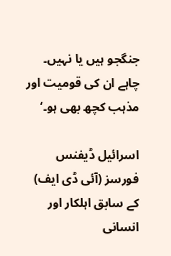جنگجو ہیں یا نہیں۔ چاہے ان کی قومیت اور مذہب کچھ بھی ہو۔‘

اسرائیل ڈیفنس فورسز (آئی ڈی ایف) کے سابق اہلکار اور انسانی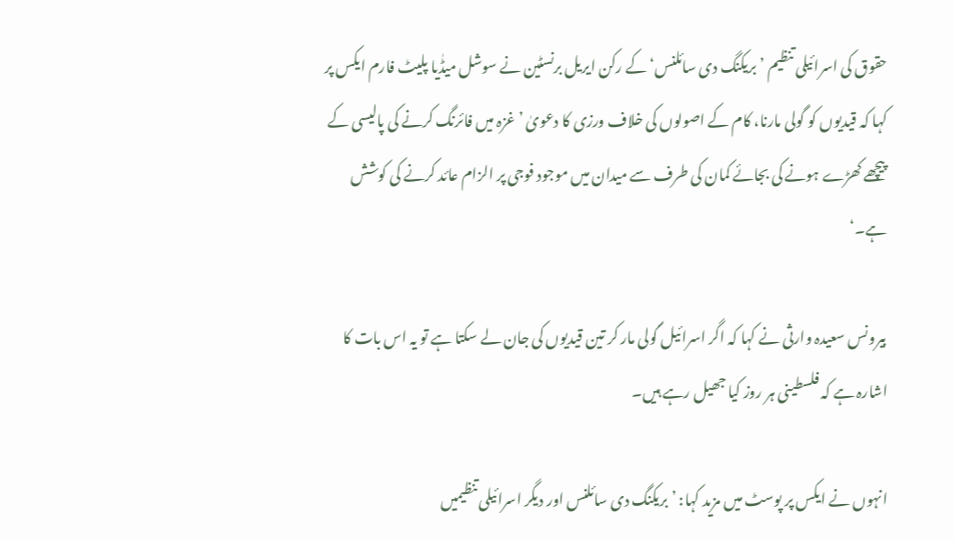حقوق کی اسرائیلی تنظیم ’بریکنگ دی سائلنس‘ کے رکن ایریل برنسٹین نے سوشل میڈٰیا پلیٹ فارم ایکس پر کہا کہ قیدیوں کو گولی مارنا، کام کے اصولوں کی خلاف ورزی کا دعویٰ ’غزہ میں فائرنگ کرنے کی پالیسی کے پیچھے کھڑے ہونے کی بجائے کمان کی طرف سے میدان میں موجود فوجی پر الزام عائد کرنے کی کوشش ہے۔‘

بیرونس سعیدہ وارثی نے کہا کہ اگر اسرائیل گولی مار کر تین قیدیوں کی جان لے سکتا ہے تو یہ اس بات کا اشارہ ہے کہ فلسطینی ہر روز کیا جھیل رہے ہیں۔

انہوں نے ایکس پر پوسٹ میں مزید کہا: ’بریکنگ دی سائلنس اور دیگر اسرائیلی تنظیمیں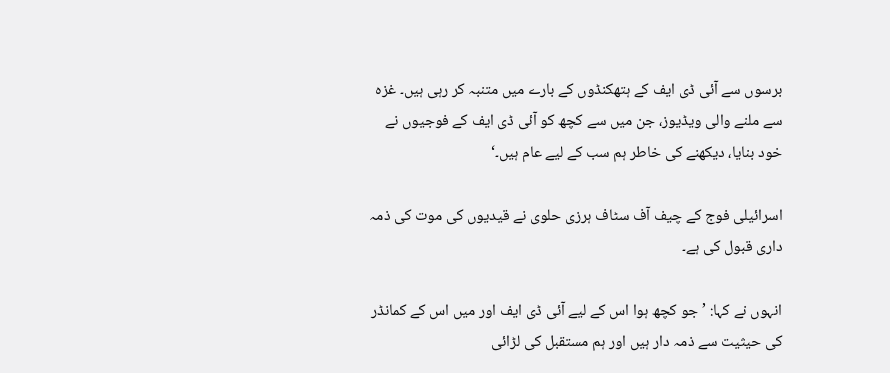برسوں سے آئی ڈی ایف کے ہتھکنڈوں کے بارے میں متنبہ کر رہی ہیں۔ غزہ سے ملنے والی ویڈیوز، جن میں سے کچھ کو آئی ڈی ایف کے فوجیوں نے خود بنایا، دیکھنے کی خاطر ہم سب کے لیے عام ہیں۔‘

اسرائیلی فوج کے چیف آف سٹاف ہرزی حلوی نے قیدیوں کی موت کی ذمہ داری قبول کی ہے۔

انہوں نے کہا: ’جو کچھ ہوا اس کے لیے آئی ڈی ایف اور میں اس کے کمانڈر کی حیثیت سے ذمہ دار ہیں اور ہم مستقبل کی لڑائی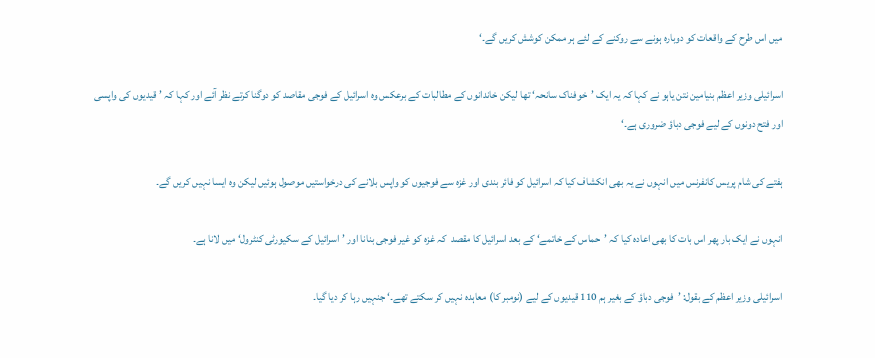میں اس طرح کے واقعات کو دوبارہ ہونے سے روکنے کے لئے ہر ممکن کوشش کریں گے۔‘

اسرائیلی وزیر اعظم بنیامین نتن یاہو نے کہا کہ یہ ایک ’خوفناک سانحہ‘ تھا لیکن خاندانوں کے مطالبات کے برعکس وہ اسرائیل کے فوجی مقاصد کو دوگنا کرتے نظر آئے اور کہا کہ ’قیدیوں کی واپسی اور فتح دونوں کے لیے فوجی دباؤ ضروری ہے۔‘

ہفتے کی شام پریس کانفرنس میں انہوں نے یہ بھی انکشاف کیا کہ اسرائیل کو فائر بندی اور غزہ سے فوجیوں کو واپس بلانے کی درخواستیں موصول ہوئیں لیکن وہ ایسا نہیں کریں گے۔

انہوں نے ایک بار پھر اس بات کا بھی اعادہ کیا کہ ’حماس کے خاتمے‘ کے بعد اسرائیل کا مقصد  کہ غزہ کو غیر فوجی بنانا اور ’اسرائیل کے سکیورٹی کنٹرول‘ میں لانا ہے۔

اسرائیلی وزیر اعظم کے بقول: ’فوجی دباؤ کے بغیر ہم 110 قیدیوں کے لیے (نومبر کا) معاہدہ نہیں کر سکتے تھے۔‘ جنہیں رہا کر دیا گیا۔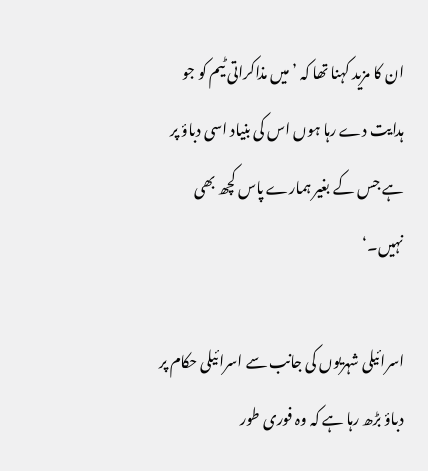ان کا مزید کہنا تھا کہ ’میں مذاکراتی ٹیم کو جو ہدایت دے رہا ہوں اس کی بنیاد اسی دباؤ پر ہے جس کے بغیر ہمارے پاس کچھ بھی نہیں۔‘

اسرائیلی شہریوں کی جانب سے اسرائیلی حکام پر دباؤ بڑھ رہا ہے کہ وہ فوری طور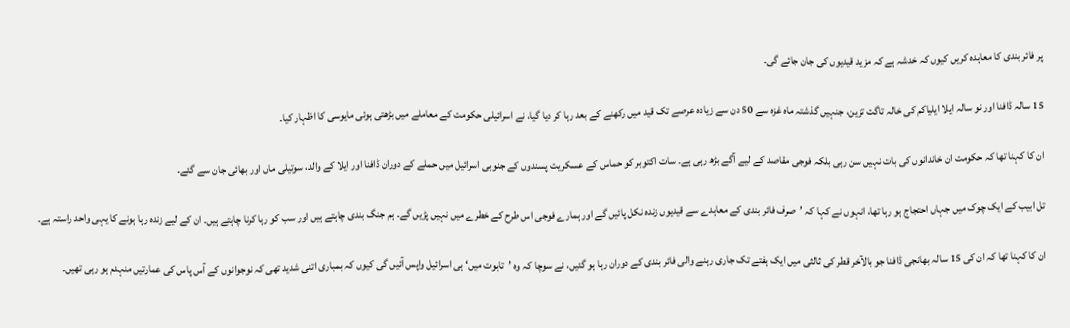پر فائر بندی کا معاہدہ کریں کیوں کہ خدشہ ہے کہ مزید قیدیوں کی جان جائے گی۔

15 سالہ ڈافنا اور نو سالہ ایلا ایلیاکم کی خالہ تاگت تزین، جنہیں گذشتہ ماہ غزہ سے 50 دن سے زیادہ عرصے تک قید میں رکھنے کے بعد رہا کر دیا گیا، نے اسرائیلی حکومت کے معاملے میں بڑھتی ہوئی مایوسی کا اظہار کیا۔

ان کا کہنا تھا کہ حکومت ان خاندانوں کی بات نہیں سن رہی بلکہ فوجی مقاصد کے لیے آگے بڑھ رہی ہے۔ سات اکتوبر کو حماس کے عسکریت پسندوں کے جنوبی اسرائیل میں حملے کے دوران ڈافنا اور ایلا کے والد، سوتیلی ماں اور بھائی جان سے گئے۔

تل ابیب کے ایک چوک میں جہاں احتجاج ہو رہا تھا، انہوں نے کہا کہ ’صرف فائر بندی کے معاہدے سے قیدیوں زندہ نکل پائیں گے اور ہمارے فوجی اس طرح کے خطرے میں نہیں پڑیں گے۔ ہم جنگ بندی چاہتے ہیں اور سب کو رہا کرنا چاہتے ہیں۔ ان کے لیے زندہ رہا ہونے کا یہی واحد راستہ ہے۔

ان کا کہنا تھا کہ ان کی 15 سالہ بھانجی ڈافنا جو بالآخر قطر کی ثالثی میں ایک ہفتے تک جاری رہنے والی فائر بندی کے دوران رہا ہو گئیں، نے سوچا کہ وہ ’تابوت میں‘ ہی اسرائیل واپس آئیں گی کیوں کہ بمباری اتنی شدید تھی کہ نوجوانوں کے آس پاس کی عمارتیں منہدم ہو رہی تھیں۔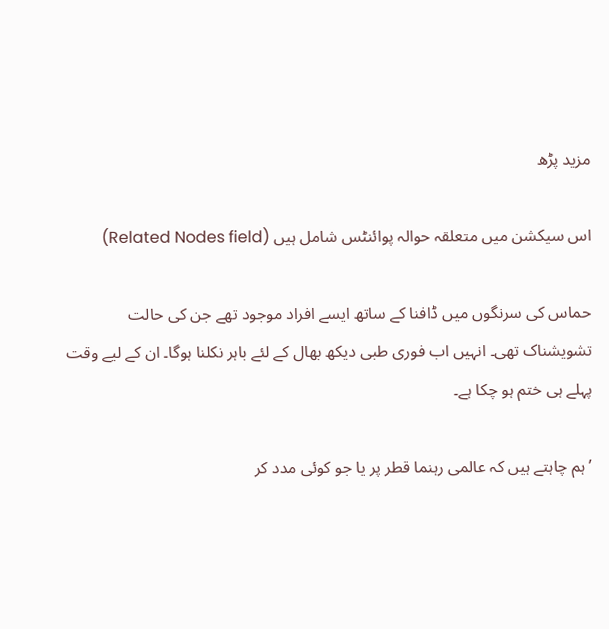مزید پڑھ

اس سیکشن میں متعلقہ حوالہ پوائنٹس شامل ہیں (Related Nodes field)

حماس کی سرنگوں میں ڈافنا کے ساتھ ایسے افراد موجود تھے جن کی حالت تشویشناک تھی۔ انہیں اب فوری طبی دیکھ بھال کے لئے باہر نکلنا ہوگا۔ ان کے لیے وقت پہلے ہی ختم ہو چکا ہے۔

’ہم چاہتے ہیں کہ عالمی رہنما قطر پر یا جو کوئی مدد کر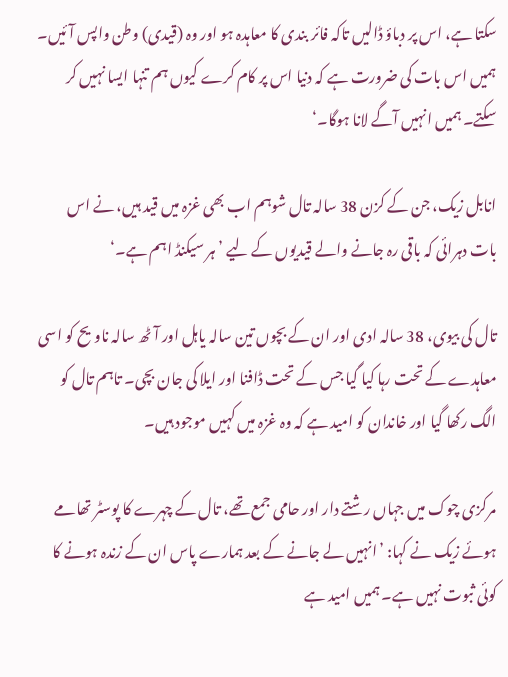سکتا ہے، اس پر دباؤ ڈالیں تاکہ فائر بندی کا معاہدہ ہو اور وہ (قیدی) وطن واپس آئیں۔ ہمیں اس بات کی ضرورت ہے کہ دنیا اس پر کام کرے کیوں ہم تنہا ایسا نہیں کر سکتے۔ ہمیں انہیں آگے لانا ہوگا۔‘

انابل زیک، جن کے کزن 38 سالہ تال شوہم اب بھی غزہ میں قید ہیں، نے اس بات دہرائی کہ باقی رہ جانے والے قیدیوں کے لیے ’ہر سیکنڈ اہم ہے۔‘

تال کی بیوی، 38 سالہ ادی اور ان کے بچوں تین سالہ یاہل اور آٹھ سالہ ناویح کو اسی معاہدے کے تحت رہا کیا گیا جس کے تحت ڈافنا اور ایلا کی جان بچی۔ تاہم تال کو الگ رکھا گیا اور خاندان کو امید ہے کہ وہ غزہ میں کہیں موجود ہیں۔

مرکزی چوک میں جہاں رشتے دار اور حامی جمع تھے، تال کے چہرے کا پوسٹر تھامے ہوئے زیک نے کہا: ’انہیں لے جانے کے بعد ہمارے پاس ان کے زندہ ہونے کا کوئی ثبوت نہیں ہے۔ ہمیں امید ہے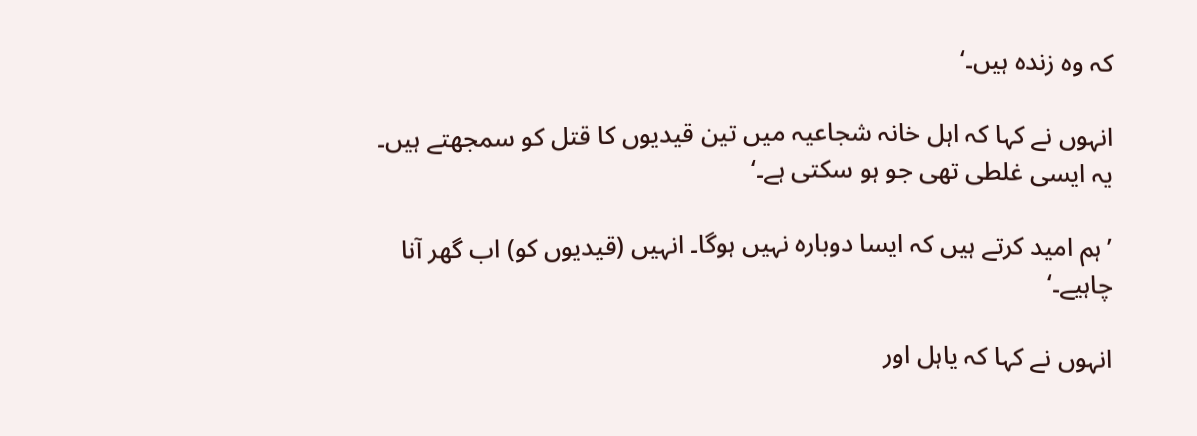کہ وہ زندہ ہیں۔‘

انہوں نے کہا کہ اہل خانہ شجاعیہ میں تین قیدیوں کا قتل کو سمجھتے ہیں۔ یہ ایسی غلطی تھی جو ہو سکتی ہے۔‘

’ہم امید کرتے ہیں کہ ایسا دوبارہ نہیں ہوگا۔ انہیں (قیدیوں کو) اب گھر آنا چاہیے۔‘

انہوں نے کہا کہ یاہل اور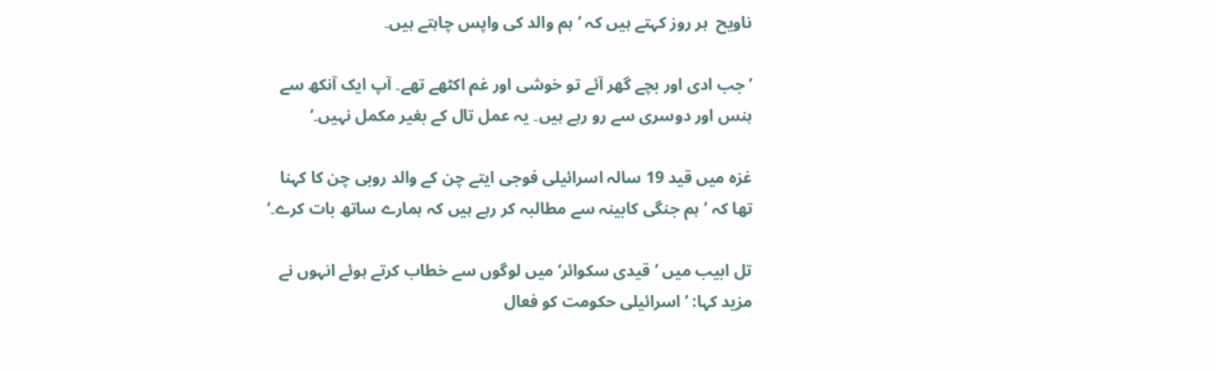ناویح  ہر روز کہتے ہیں کہ ’ہم والد کی واپس چاہتے ہیں۔

’جب ادی اور بچے گھر آئے تو خوشی اور غم اکٹھے تھے۔ آپ ایک آنکھ سے ہنس اور دوسری سے رو رہے ہیں۔ یہ عمل تال کے بغیر مکمل نہیں۔‘

غزہ میں قید 19 سالہ اسرائیلی فوجی ایتے چن کے والد روبی چن کا کہنا تھا کہ ’ہم جنگی کابینہ سے مطالبہ کر رہے ہیں کہ ہمارے ساتھ بات کرے۔‘

تل ابیب میں ’قیدی سکوائر‘ میں لوگوں سے خطاب کرتے ہوئے انہوں نے مزید کہا: ’اسرائیلی حکومت کو فعال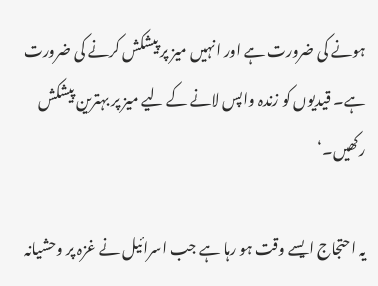ہونے کی ضرورت ہے اور انہیں میز پر پیشکش کرنے کی ضرورت ہے۔ قیدیوں کو زندہ واپس لانے کے لیے میز پر بہترین پیشکش رکھیں۔‘

یہ احتجاج ایسے وقت ہو رہا ہے جب اسرائیل نے غزہ پر وحشیانہ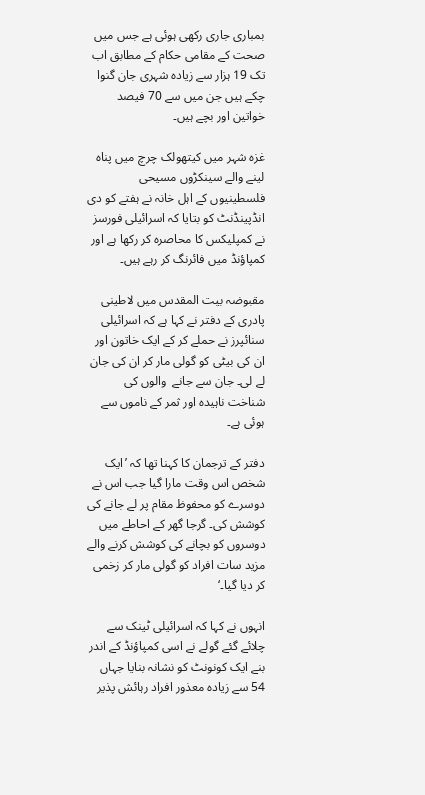بمباری جاری رکھی ہوئی ہے جس میں صحت کے مقامی حکام کے مطابق اب تک 19 ہزار سے زیادہ شہری جان گنوا چکے ہیں جن میں سے 70 فیصد خواتین اور بچے ہیں۔

غزہ شہر میں کیتھولک چرچ میں پناہ لینے والے سینکڑوں مسیحی فلسطینیوں کے اہل خانہ نے ہفتے کو دی انڈپینڈنٹ کو بتایا کہ اسرائیلی فورسز نے کمپلیکس کا محاصرہ کر رکھا ہے اور کمپاؤنڈ میں فائرنگ کر رہے ہیں۔

مقبوضہ بیت المقدس میں لاطینی پادری کے دفتر نے کہا ہے کہ اسرائیلی سنائپرز نے حملے کر کے ایک خاتون اور ان کی بیٹی کو گولی مار کر ان کی جان لے لی۔ جان سے جانے  والوں کی شناخت ناہیدہ اور ثمر کے ناموں سے ہوئی ہے۔

دفتر کے ترجمان کا کہنا تھا کہ ’ایک شخص اس وقت مارا گیا جب اس نے دوسرے کو محفوظ مقام پر لے جانے کی کوشش کی۔ گرجا گھر کے احاطے میں دوسروں کو بچانے کی کوشش کرنے والے مزید سات افراد کو گولی مار کر زخمی کر دیا گیا۔‘

انہوں نے کہا کہ اسرائیلی ٹینک سے چلائے گئے گولے نے اسی کمپاؤنڈ کے اندر بنے ایک کونونٹ کو نشانہ بنایا جہاں 54 سے زیادہ معذور افراد رہائش پذیر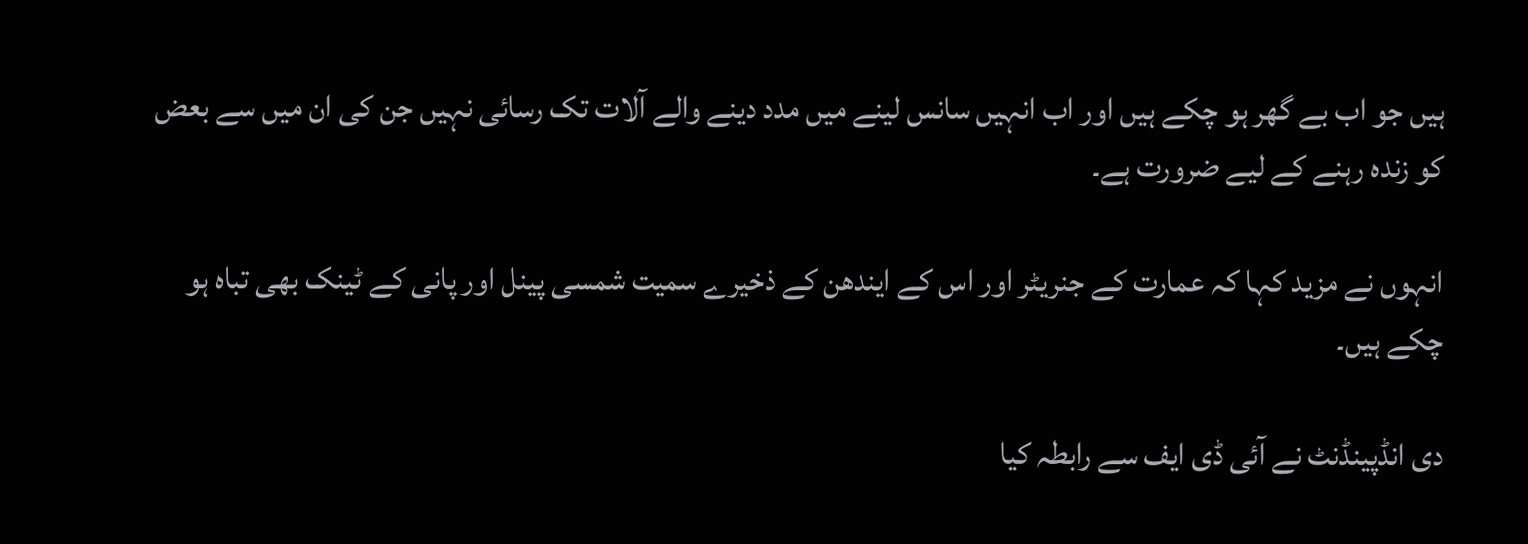ہیں جو اب بے گھر ہو چکے ہیں اور اب انہیں سانس لینے میں مدد دینے والے آلات تک رسائی نہیں جن کی ان میں سے بعض کو زندہ رہنے کے لیے ضرورت ہے۔

انہوں نے مزید کہا کہ عمارت کے جنریٹر اور اس کے ایندھن کے ذخیرے سمیت شمسی پینل اور پانی کے ٹینک بھی تباہ ہو چکے ہیں۔

دی انڈپینڈنٹ نے آئی ڈی ایف سے رابطہ کیا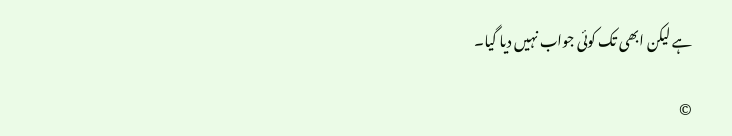ہے لیکن ابھی تک کوئی جواب نہیں دیا گیا۔

©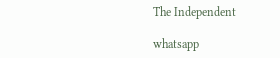The Independent

whatsapp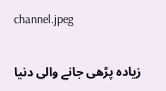channel.jpeg

زیادہ پڑھی جانے والی دنیا